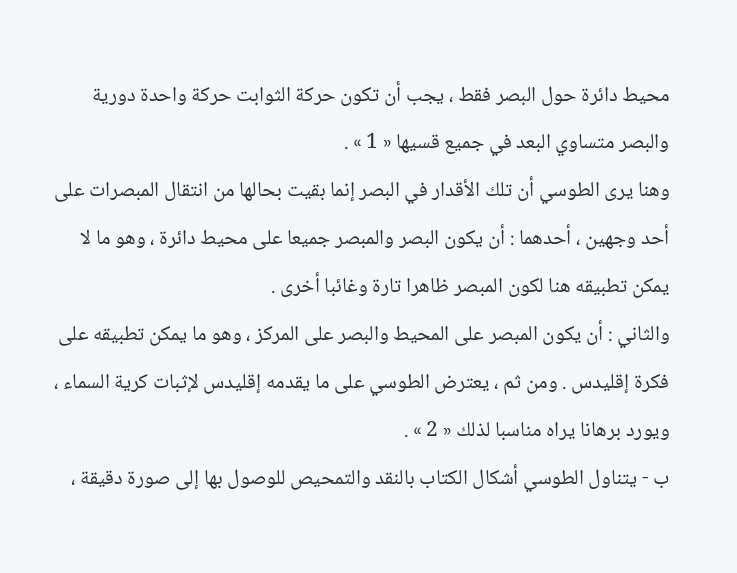محيط دائرة حول البصر فقط ، يجب أن تكون حركة الثوابت حركة واحدة دورية والبصر متساوي البعد في جميع قسيها « 1 » .
وهنا يرى الطوسي أن تلك الأقدار في البصر إنما بقيت بحالها من انتقال المبصرات على أحد وجهين ، أحدهما : أن يكون البصر والمبصر جميعا على محيط دائرة ، وهو ما لا يمكن تطبيقه هنا لكون المبصر ظاهرا تارة وغائبا أخرى .
والثاني : أن يكون المبصر على المحيط والبصر على المركز ، وهو ما يمكن تطبيقه على فكرة إقليدس . ومن ثم ، يعترض الطوسي على ما يقدمه إقليدس لإثبات كرية السماء ، ويورد برهانا يراه مناسبا لذلك « 2 » .
ب - يتناول الطوسي أشكال الكتاب بالنقد والتمحيص للوصول بها إلى صورة دقيقة ،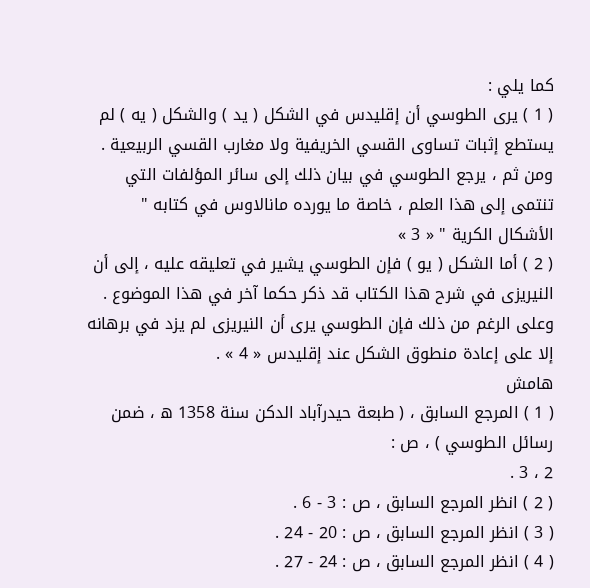كما يلي :
( 1 ) يرى الطوسي أن إقليدس في الشكل ( يد ) والشكل ( يه ) لم يستطع إثبات تساوى القسي الخريفية ولا مغارب القسي الربيعية . ومن ثم ، يرجع الطوسي في بيان ذلك إلى سائر المؤلفات التي تنتمى إلى هذا العلم ، خاصة ما يورده مانالاوس في كتابه " الأشكال الكرية " « 3 »
( 2 ) أما الشكل ( يو ) فإن الطوسي يشير في تعليقه عليه ، إلى أن النيريزى في شرح هذا الكتاب قد ذكر حكما آخر في هذا الموضوع . وعلى الرغم من ذلك فإن الطوسي يرى أن النيريزى لم يزد في برهانه إلا على إعادة منطوق الشكل عند إقليدس « 4 » .
هامش
( 1 ) المرجع السابق ، ( طبعة حيدرآباد الدكن سنة 1358 ه ، ضمن رسائل الطوسي ) ، ص :
2 ، 3 .
( 2 ) انظر المرجع السابق ، ص : 3 - 6 .
( 3 ) انظر المرجع السابق ، ص : 20 - 24 .
( 4 ) انظر المرجع السابق ، ص : 24 - 27 .